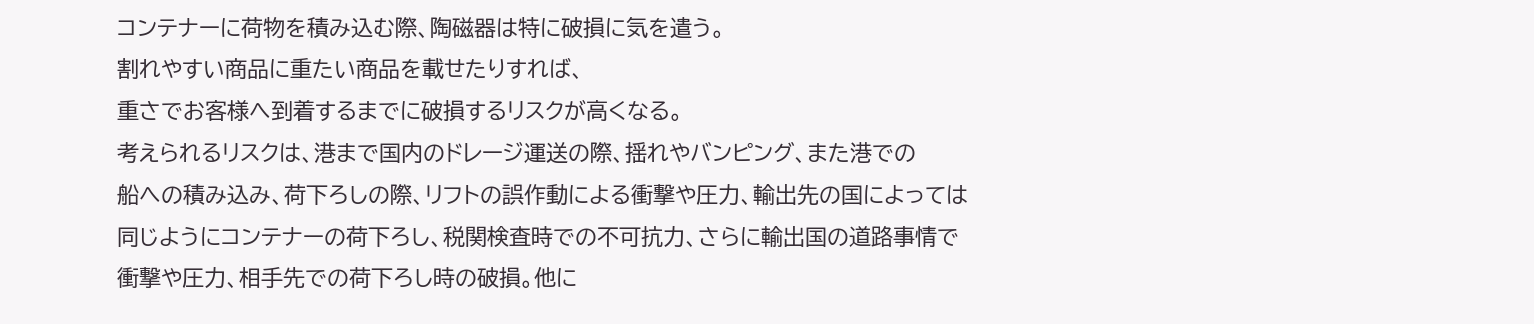コンテナーに荷物を積み込む際、陶磁器は特に破損に気を遣う。
割れやすい商品に重たい商品を載せたりすれば、
重さでお客様へ到着するまでに破損するリスクが高くなる。
考えられるリスクは、港まで国内のドレージ運送の際、揺れやバンピング、また港での
船への積み込み、荷下ろしの際、リフトの誤作動による衝撃や圧力、輸出先の国によっては
同じようにコンテナーの荷下ろし、税関検査時での不可抗力、さらに輸出国の道路事情で
衝撃や圧力、相手先での荷下ろし時の破損。他に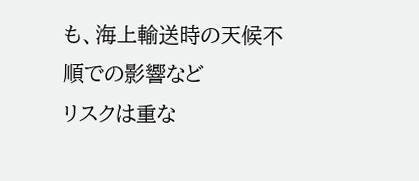も、海上輸送時の天候不順での影響など
リスクは重な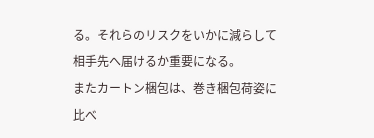る。それらのリスクをいかに減らして相手先へ届けるか重要になる。
またカートン梱包は、巻き梱包荷姿に比べ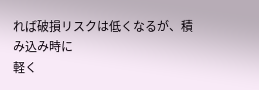れば破損リスクは低くなるが、積み込み時に
軽く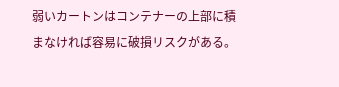弱いカートンはコンテナーの上部に積まなければ容易に破損リスクがある。